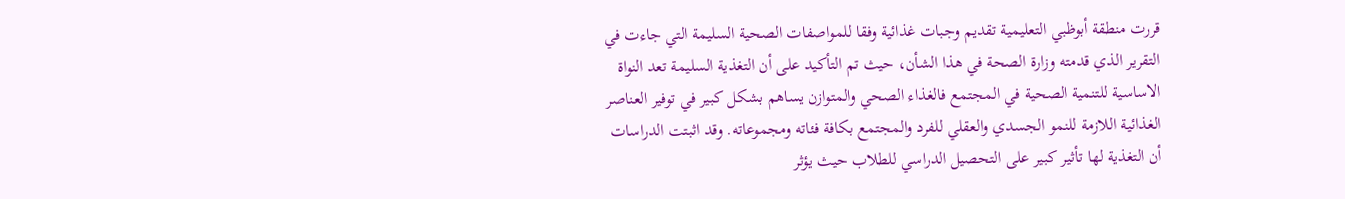قررت منطقة أبوظبي التعليمية تقديم وجبات غذائية وفقا للمواصفات الصحية السليمة التي جاءت في التقرير الذي قدمته وزارة الصحة في هذا الشأن، حيث تم التأكيد على أن التغذية السليمة تعد النواة الاساسية للتنمية الصحية في المجتمع فالغذاء الصحي والمتوازن يساهم بشكل كبير في توفير العناصر الغذائية اللازمة للنمو الجسدي والعقلي للفرد والمجتمع بكافة فئاته ومجموعاته. وقد اثبتت الدراسات أن التغذية لها تأثير كبير على التحصيل الدراسي للطلاب حيث يؤثر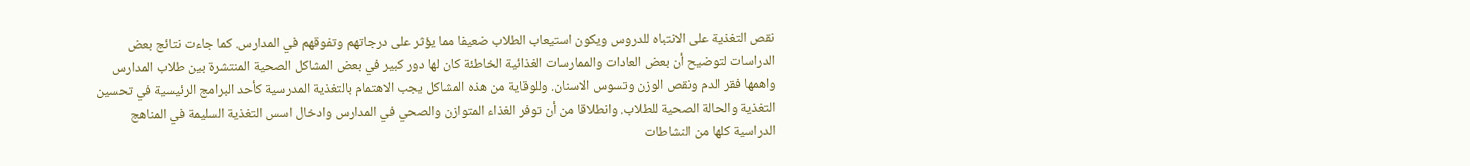نقص التغذية على الانتباه للدروس ويكون استيعاب الطلاب ضعيفا مما يؤثر على درجاتهم وتفوقهم في المدارس. كما جاءت نتائج بعض الدراسات لتوضيح أن بعض العادات والممارسات الغذائية الخاطئة كان لها دور كبير في بعض المشاكل الصحية المنتشرة بين طلاب المدارس واهمها فقر الدم ونقص الوزن وتسوس الاسنان. وللوقاية من هذه المشاكل يجب الاهتمام بالتغذية المدرسية كأحد البرامج الرئيسية في تحسين التغذية والحالة الصحية للطلاب. وانطلاقا من أن توفر الغذاء المتوازن والصحي في المدارس وادخال اسس التغذية السليمة في المناهج الدراسية كلها من النشاطات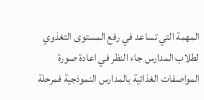المهمة التي تساعد في رفع المستوى التغذوي لطلاب المدارس جاء النظر في اعادة صورة المواصفات الغذائية بالمدارس النموذجية فمرحلة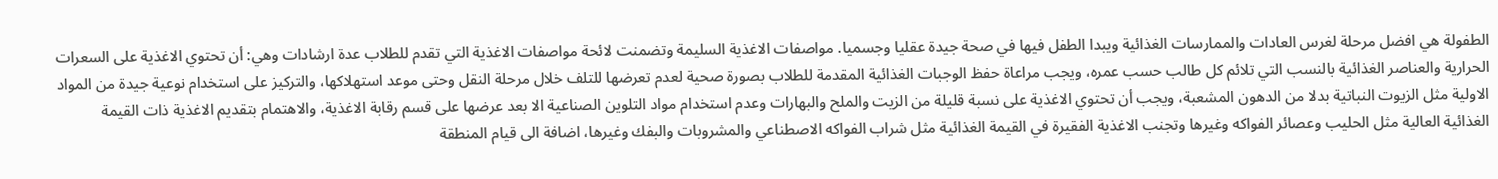الطفولة هي افضل مرحلة لغرس العادات والممارسات الغذائية ويبدا الطفل فيها في صحة جيدة عقليا وجسميا. مواصفات الاغذية السليمة وتضمنت لائحة مواصفات الاغذية التي تقدم للطلاب عدة ارشادات وهي: أن تحتوي الاغذية على السعرات الحرارية والعناصر الغذائية بالنسب التي تلائم كل طالب حسب عمره، ويجب مراعاة حفظ الوجبات الغذائية المقدمة للطلاب بصورة صحية لعدم تعرضها للتلف خلال مرحلة النقل وحتى موعد استهلاكها، والتركيز على استخدام نوعية جيدة من المواد الاولية مثل الزيوت النباتية بدلا من الدهون المشعبة، ويجب أن تحتوي الاغذية على نسبة قليلة من الزيت والملح والبهارات وعدم استخدام مواد التلوين الصناعية الا بعد عرضها على قسم رقابة الاغذية، والاهتمام بتقديم الاغذية ذات القيمة الغذائية العالية مثل الحليب وعصائر الفواكه وغيرها وتجنب الاغذية الفقيرة في القيمة الغذائية مثل شراب الفواكه الاصطناعي والمشروبات والبفك وغيرها، اضافة الى قيام المنطقة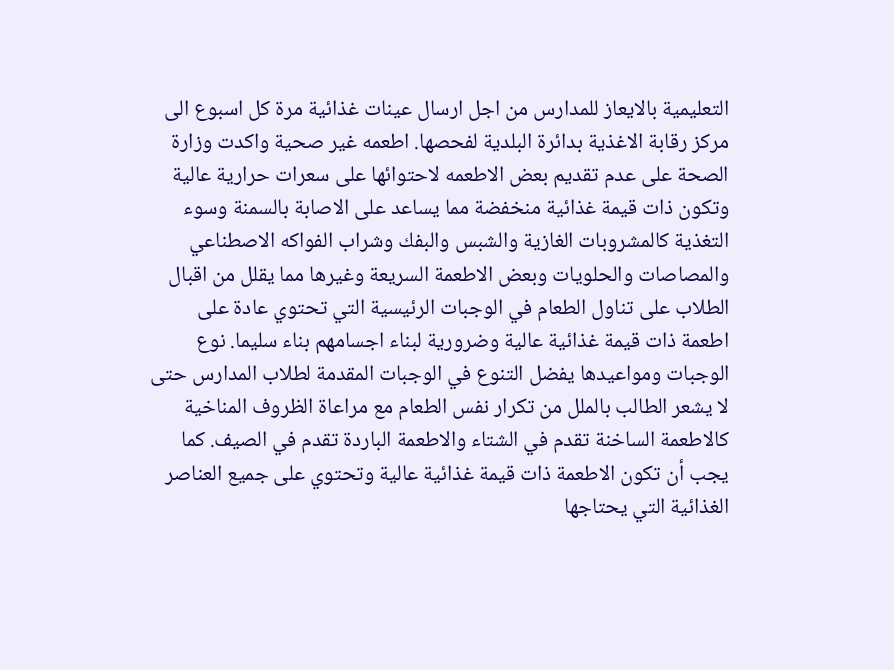التعليمية بالايعاز للمدارس من اجل ارسال عينات غذائية مرة كل اسبوع الى مركز رقابة الاغذية بدائرة البلدية لفحصها. اطعمه غير صحية واكدت وزارة الصحة على عدم تقديم بعض الاطعمه لاحتوائها على سعرات حرارية عالية وتكون ذات قيمة غذائية منخفضة مما يساعد على الاصابة بالسمنة وسوء التغذية كالمشروبات الغازية والشبس والبفك وشراب الفواكه الاصطناعي والمصاصات والحلويات وبعض الاطعمة السريعة وغيرها مما يقلل من اقبال الطلاب على تناول الطعام في الوجبات الرئيسية التي تحتوي عادة على اطعمة ذات قيمة غذائية عالية وضرورية لبناء اجسامهم بناء سليما. نوع الوجبات ومواعيدها يفضل التنوع في الوجبات المقدمة لطلاب المدارس حتى لا يشعر الطالب بالملل من تكرار نفس الطعام مع مراعاة الظروف المناخية كالاطعمة الساخنة تقدم في الشتاء والاطعمة الباردة تقدم في الصيف. كما يجب أن تكون الاطعمة ذات قيمة غذائية عالية وتحتوي على جميع العناصر الغذائية التي يحتاجها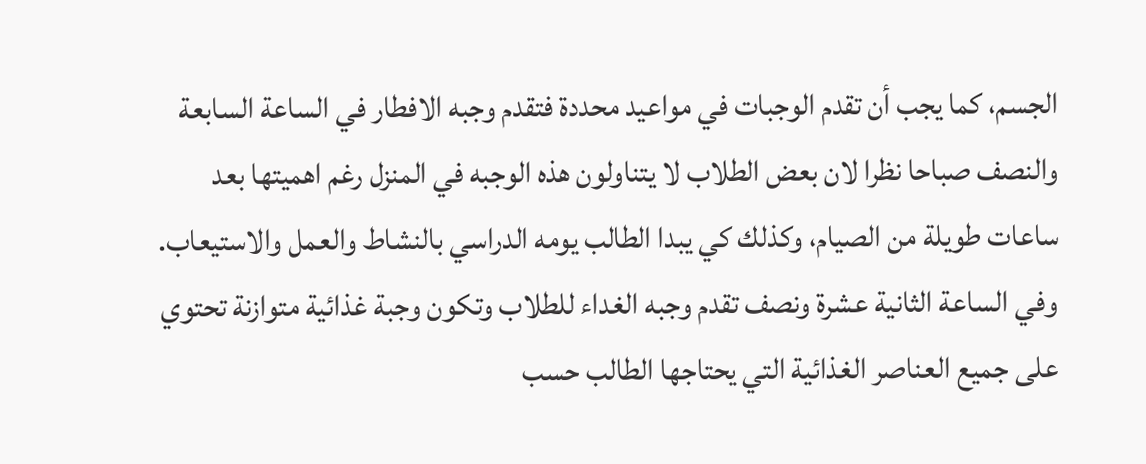الجسم، كما يجب أن تقدم الوجبات في مواعيد محددة فتقدم وجبه الافطار في الساعة السابعة والنصف صباحا نظرا لان بعض الطلاب لا يتناولون هذه الوجبه في المنزل رغم اهميتها بعد ساعات طويلة من الصيام، وكذلك كي يبدا الطالب يومه الدراسي بالنشاط والعمل والاستيعاب. وفي الساعة الثانية عشرة ونصف تقدم وجبه الغداء للطلاب وتكون وجبة غذائية متوازنة تحتوي على جميع العناصر الغذائية التي يحتاجها الطالب حسب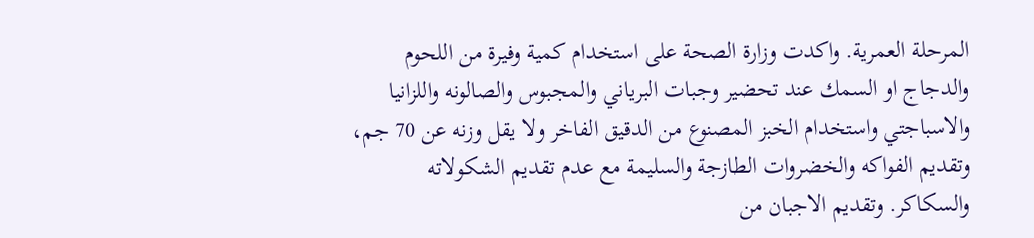المرحلة العمرية. واكدت وزارة الصحة على استخدام كمية وفيرة من اللحوم والدجاج او السمك عند تحضير وجبات البرياني والمجبوس والصالونه واللزانيا والاسباجتي واستخدام الخبز المصنوع من الدقيق الفاخر ولا يقل وزنه عن 70 جم، وتقديم الفواكه والخضروات الطازجة والسليمة مع عدم تقديم الشكولاته والسكاكر. وتقديم الاجبان من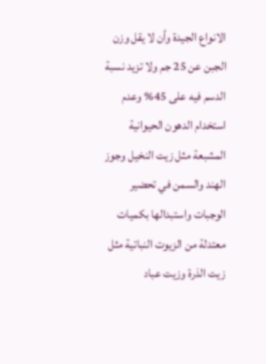الانواع الجيدة وأن لا يقل وزن الجبن عن 25 جم ولا تزيد نسبة الدسم فيه على 45% وعدم استخدام الدهون الحيوانية المشبعة مثل زيت النخيل وجوز الهند والسمن في تحضير الوجبات واستبدالها بكميات معتدلة من الزيوت النباتية مثل زيت الذرة وزيت عباد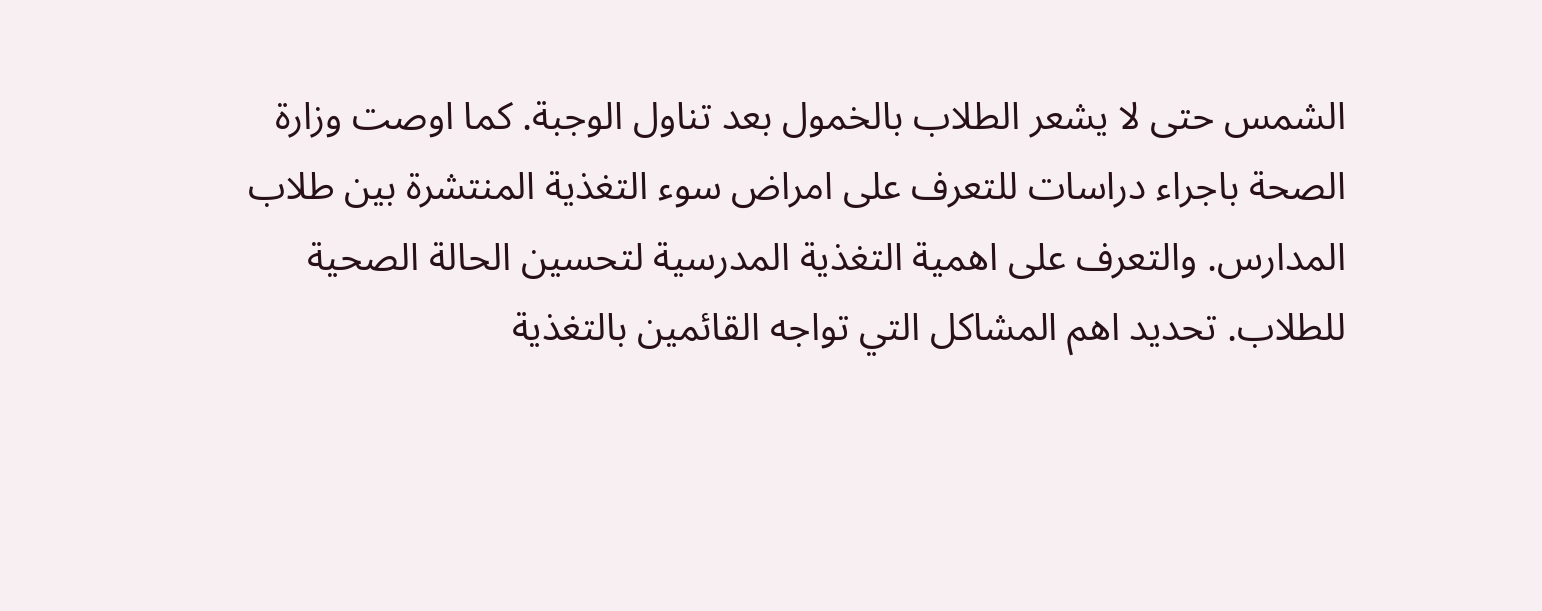الشمس حتى لا يشعر الطلاب بالخمول بعد تناول الوجبة. كما اوصت وزارة الصحة باجراء دراسات للتعرف على امراض سوء التغذية المنتشرة بين طلاب المدارس. والتعرف على اهمية التغذية المدرسية لتحسين الحالة الصحية للطلاب. تحديد اهم المشاكل التي تواجه القائمين بالتغذية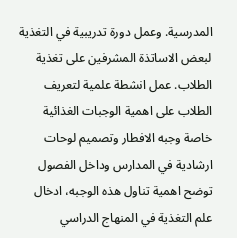المدرسية. وعمل دورة تدريبية في التغذية لبعض الاساتذة المشرفين على تغذية الطلاب. عمل انشطة علمية لتعريف الطلاب على اهمية الوجبات الغذائية خاصة وجبه الافطار وتصميم لوحات ارشادية في المدارس وداخل الفصول توضح اهمية تناول هذه الوجبه، ادخال علم التغذية في المنهاج الدراسي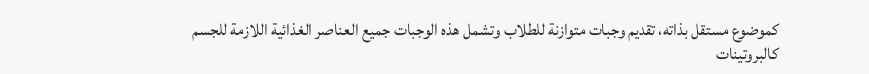كموضوع مستقل بذاته، تقديم وجبات متوازنة للطلاب وتشمل هذه الوجبات جميع العناصر الغذائية اللازمة للجسم كالبروتينات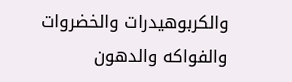والكربوهيدرات والخضروات والفواكه والدهون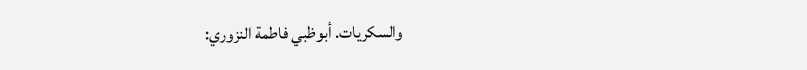والسكريات. أبوظبي فاطمة النزوري: